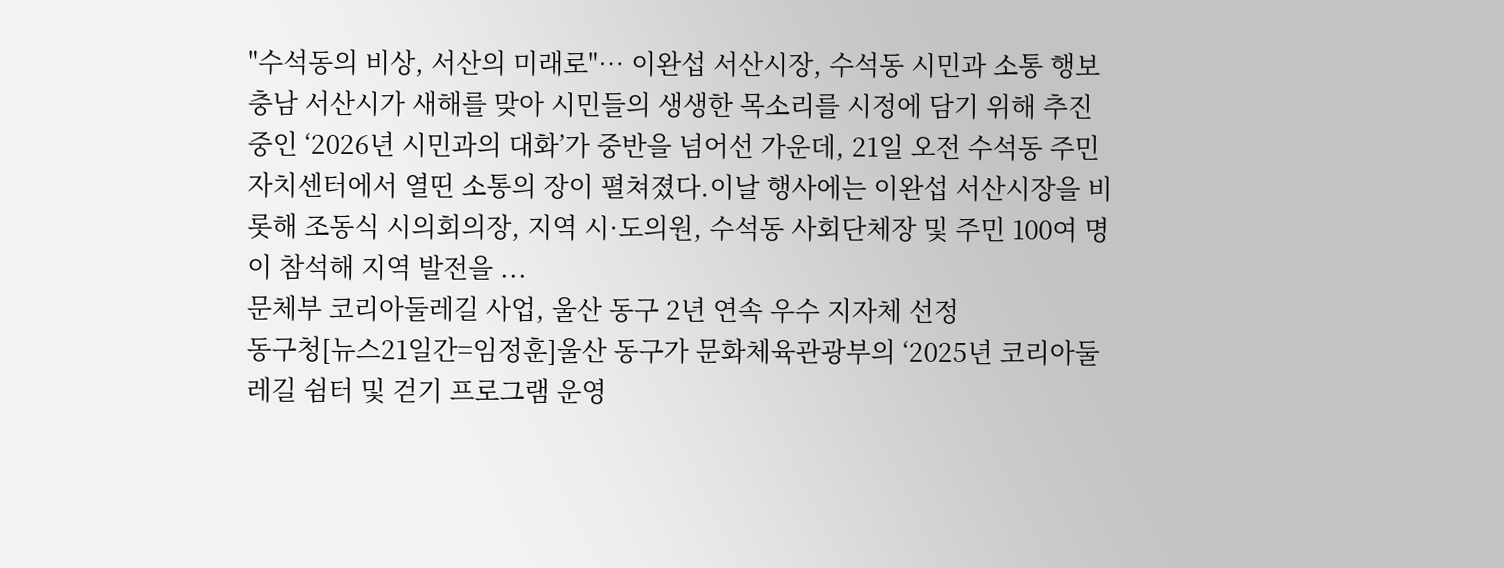"수석동의 비상, 서산의 미래로"… 이완섭 서산시장, 수석동 시민과 소통 행보
충남 서산시가 새해를 맞아 시민들의 생생한 목소리를 시정에 담기 위해 추진 중인 ‘2026년 시민과의 대화’가 중반을 넘어선 가운데, 21일 오전 수석동 주민자치센터에서 열띤 소통의 장이 펼쳐졌다.이날 행사에는 이완섭 서산시장을 비롯해 조동식 시의회의장, 지역 시·도의원, 수석동 사회단체장 및 주민 100여 명이 참석해 지역 발전을 ...
문체부 코리아둘레길 사업, 울산 동구 2년 연속 우수 지자체 선정
동구청[뉴스21일간=임정훈]울산 동구가 문화체육관광부의 ‘2025년 코리아둘레길 쉼터 및 걷기 프로그램 운영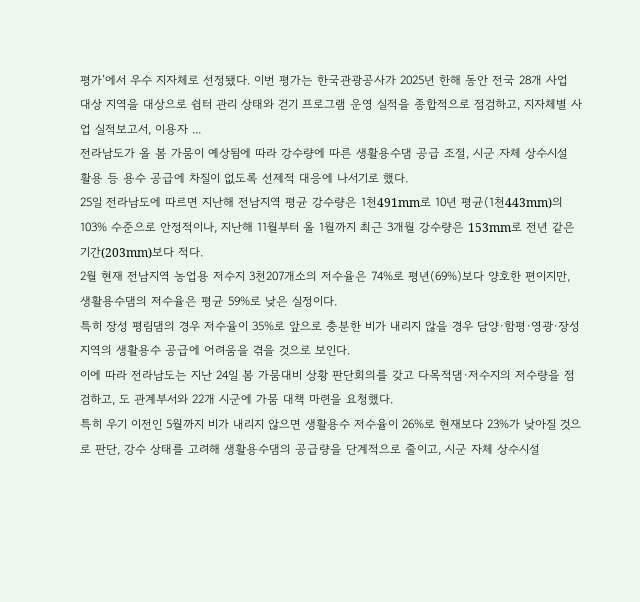평가’에서 우수 지자체로 선정됐다. 이번 평가는 한국관광공사가 2025년 한해 동안 전국 28개 사업 대상 지역을 대상으로 쉼터 관리 상태와 걷기 프로그램 운영 실적을 종합적으로 점검하고, 지자체별 사업 실적보고서, 이용자 ...
전라남도가 올 봄 가뭄이 예상됨에 따라 강수량에 따른 생활용수댐 공급 조절, 시군 자체 상수시설 활용 등 용수 공급에 차질이 없도록 선제적 대응에 나서기로 했다.
25일 전라남도에 따르면 지난해 전남지역 평균 강수량은 1천491mm로 10년 평균(1천443mm)의 103% 수준으로 안정적이나, 지난해 11월부터 올 1월까지 최근 3개월 강수량은 153mm로 전년 같은 기간(203mm)보다 적다.
2월 현재 전남지역 농업용 저수지 3천207개소의 저수율은 74%로 평년(69%)보다 양호한 편이지만, 생활용수댐의 저수율은 평균 59%로 낮은 실정이다.
특히 장성 평림댐의 경우 저수율이 35%로 앞으로 충분한 비가 내리지 않을 경우 담양·함평·영광·장성 지역의 생활용수 공급에 어려움을 겪을 것으로 보인다.
이에 따라 전라남도는 지난 24일 봄 가뭄대비 상황 판단회의를 갖고 다목적댐·저수지의 저수량을 점검하고, 도 관계부서와 22개 시군에 가뭄 대책 마련을 요청했다.
특히 우기 이전인 5월까지 비가 내리지 않으면 생활용수 저수율이 26%로 현재보다 23%가 낮아질 것으로 판단, 강수 상태를 고려해 생활용수댐의 공급량을 단계적으로 줄이고, 시군 자체 상수시설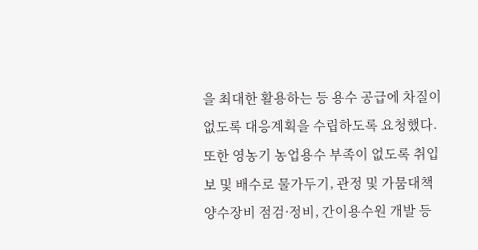을 최대한 활용하는 등 용수 공급에 차질이 없도록 대응계획을 수립하도록 요청했다.
또한 영농기 농업용수 부족이 없도록 취입보 및 배수로 물가두기, 관정 및 가뭄대책 양수장비 점검·정비, 간이용수원 개발 등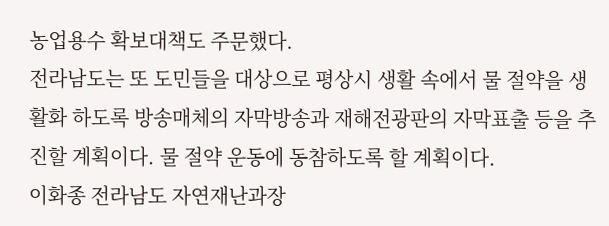농업용수 확보대책도 주문했다.
전라남도는 또 도민들을 대상으로 평상시 생활 속에서 물 절약을 생활화 하도록 방송매체의 자막방송과 재해전광판의 자막표출 등을 추진할 계획이다. 물 절약 운동에 동참하도록 할 계획이다.
이화종 전라남도 자연재난과장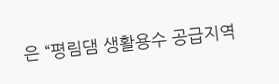은 “평림댐 생활용수 공급지역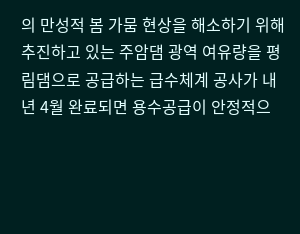의 만성적 봄 가뭄 현상을 해소하기 위해 추진하고 있는 주암댐 광역 여유량을 평림댐으로 공급하는 급수체계 공사가 내년 4월 완료되면 용수공급이 안정적으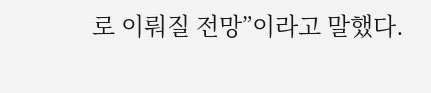로 이뤄질 전망”이라고 말했다.